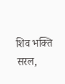शिव भक्ति सरल,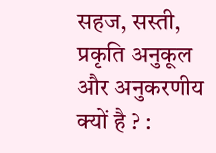सहज, सस्ती, प्रकृति अनुकूल और अनुकरणीय क्यों है ? :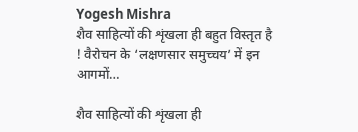Yogesh Mishra
शैव साहित्यों की शृंखला ही बहुत विस्तृत है ! वैरोचन के ‘लक्षणसार समुच्चय’ में इन आगमों…

शैव साहित्यों की शृंखला ही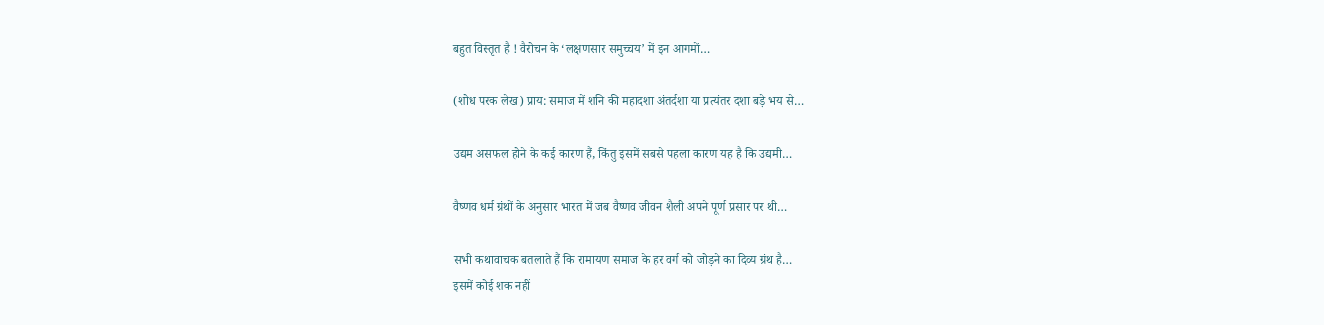बहुत विस्तृत है ! वैरोचन के ‘लक्षणसार समुच्चय’ में इन आगमों…

(शोध परक लेख) प्राय: समाज में शनि की महादशा अंतर्दशा या प्रत्यंतर दशा बड़े भय से…

उद्यम असफल होने के कई कारण हैं, किंतु इसमें सबसे पहला कारण यह है कि उद्यमी…

वैष्णव धर्म ग्रंथों के अनुसार भारत में जब वैष्णव जीवन शैली अपने पूर्ण प्रसार पर थी…

सभी कथावाचक बतलाते हैं कि रामायण समाज के हर वर्ग को जोड़ने का दिव्य ग्रंथ है…
इसमें कोई शक नहीं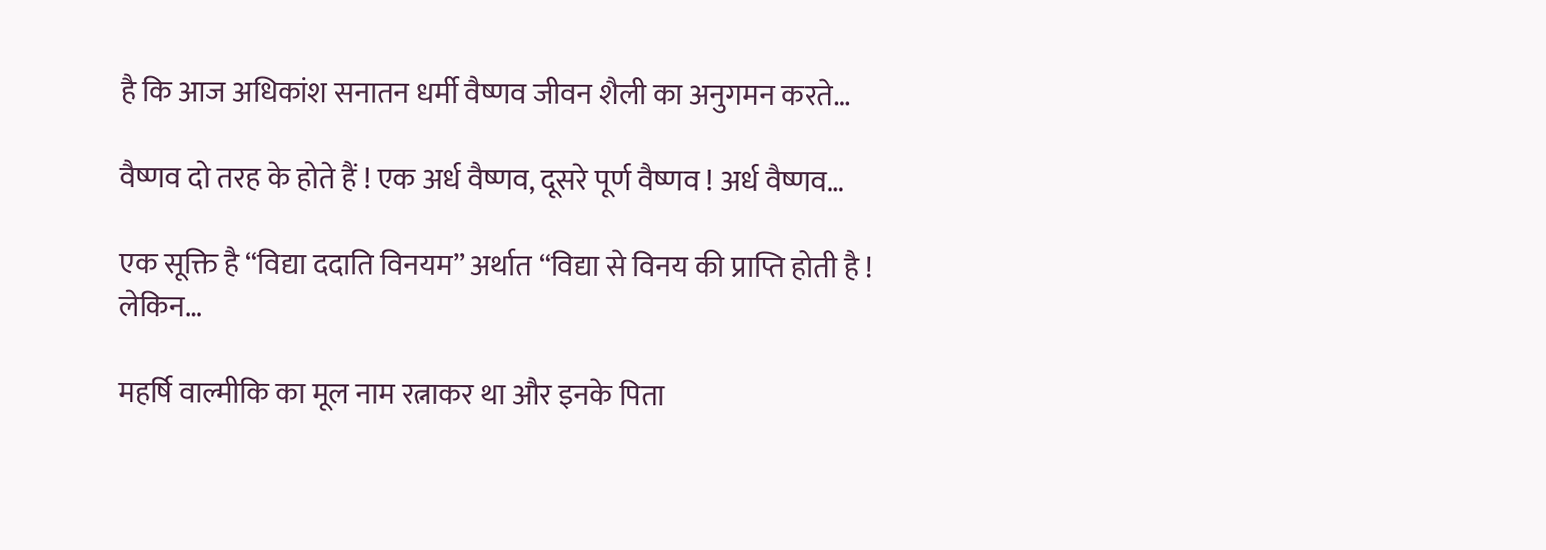है कि आज अधिकांश सनातन धर्मी वैष्णव जीवन शैली का अनुगमन करते…

वैष्णव दो तरह के होते हैं ! एक अर्ध वैष्णव, दूसरे पूर्ण वैष्णव ! अर्ध वैष्णव…

एक सूक्ति है “विद्या ददाति विनयम” अर्थात “विद्या से विनय की प्राप्ति होती है ! लेकिन…

महर्षि वाल्मीकि का मूल नाम रत्नाकर था और इनके पिता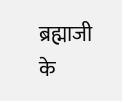ब्रह्माजी के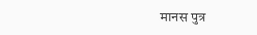मानस पुत्र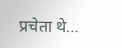प्रचेता थे…